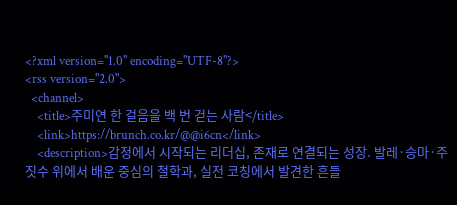<?xml version="1.0" encoding="UTF-8"?>
<rss version="2.0">
  <channel>
    <title>주미연 한 걸음을 백 번 걷는 사람</title>
    <link>https://brunch.co.kr/@@i6cn</link>
    <description>감정에서 시작되는 리더십, 존재로 연결되는 성장. 발레·승마·주짓수 위에서 배운 중심의 철학과, 실전 코칭에서 발견한 흔들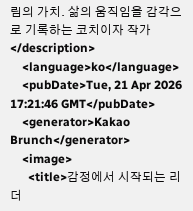림의 가치. 삶의 움직임을 감각으로 기록하는 코치이자 작가</description>
    <language>ko</language>
    <pubDate>Tue, 21 Apr 2026 17:21:46 GMT</pubDate>
    <generator>Kakao Brunch</generator>
    <image>
      <title>감정에서 시작되는 리더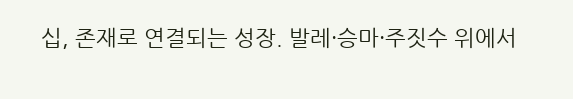십, 존재로 연결되는 성장. 발레·승마·주짓수 위에서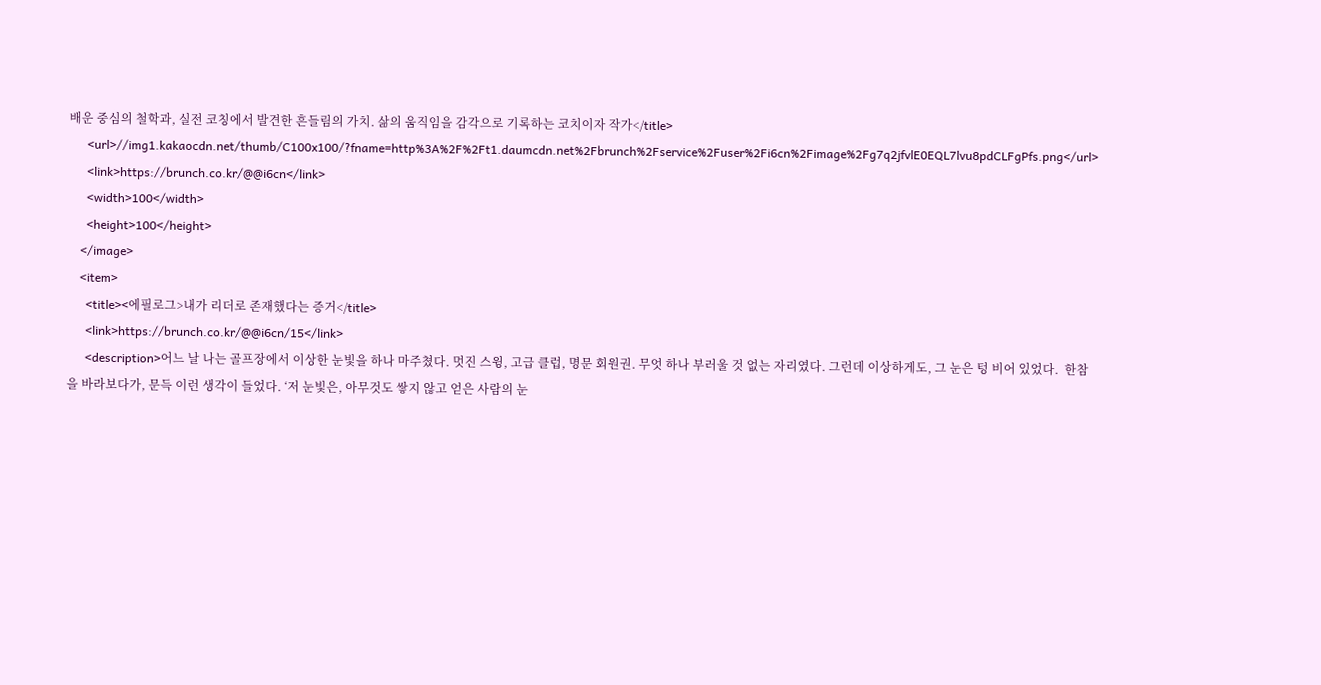배운 중심의 철학과, 실전 코칭에서 발견한 흔들림의 가치. 삶의 움직임을 감각으로 기록하는 코치이자 작가</title>
      <url>//img1.kakaocdn.net/thumb/C100x100/?fname=http%3A%2F%2Ft1.daumcdn.net%2Fbrunch%2Fservice%2Fuser%2Fi6cn%2Fimage%2Fg7q2jfvlE0EQL7lvu8pdCLFgPfs.png</url>
      <link>https://brunch.co.kr/@@i6cn</link>
      <width>100</width>
      <height>100</height>
    </image>
    <item>
      <title><에필로그>내가 리더로 존재했다는 증거</title>
      <link>https://brunch.co.kr/@@i6cn/15</link>
      <description>어느 날 나는 골프장에서 이상한 눈빛을 하나 마주쳤다. 멋진 스윙, 고급 클럽, 명문 회원권. 무엇 하나 부러울 것 없는 자리였다. 그런데 이상하게도, 그 눈은 텅 비어 있었다.  한참을 바라보다가, 문득 이런 생각이 들었다. ‘저 눈빛은, 아무것도 쌓지 않고 얻은 사람의 눈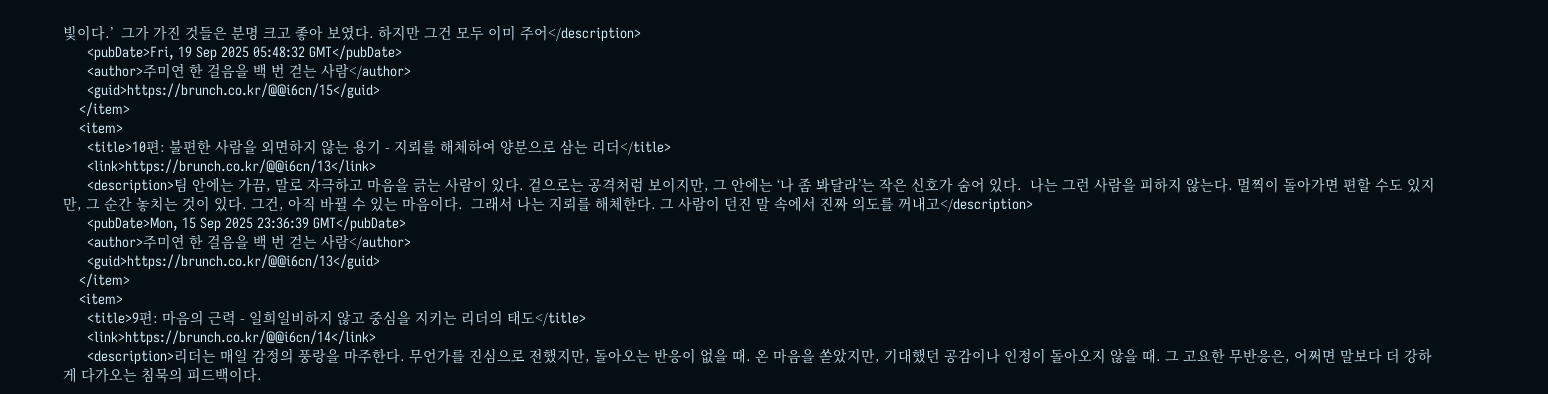빛이다.’  그가 가진 것들은 분명 크고 좋아 보였다. 하지만 그건 모두 이미 주어</description>
      <pubDate>Fri, 19 Sep 2025 05:48:32 GMT</pubDate>
      <author>주미연 한 걸음을 백 번 걷는 사람</author>
      <guid>https://brunch.co.kr/@@i6cn/15</guid>
    </item>
    <item>
      <title>10편: 불편한 사람을 외면하지 않는 용기 - 지뢰를 해체하여 양분으로 삼는 리더</title>
      <link>https://brunch.co.kr/@@i6cn/13</link>
      <description>팀 안에는 가끔, 말로 자극하고 마음을 긁는 사람이 있다. 겉으로는 공격처럼 보이지만, 그 안에는 ‘나 좀 봐달라’는 작은 신호가 숨어 있다.  나는 그런 사람을 피하지 않는다. 멀찍이 돌아가면 편할 수도 있지만, 그 순간 놓치는 것이 있다. 그건, 아직 바뀔 수 있는 마음이다.  그래서 나는 지뢰를 해체한다. 그 사람이 던진 말 속에서 진짜 의도를 꺼내고</description>
      <pubDate>Mon, 15 Sep 2025 23:36:39 GMT</pubDate>
      <author>주미연 한 걸음을 백 번 걷는 사람</author>
      <guid>https://brunch.co.kr/@@i6cn/13</guid>
    </item>
    <item>
      <title>9편: 마음의 근력 - 일희일비하지 않고 중심을 지키는 리더의 태도</title>
      <link>https://brunch.co.kr/@@i6cn/14</link>
      <description>리더는 매일 감정의 풍랑을 마주한다. 무언가를 진심으로 전했지만, 돌아오는 반응이 없을 때. 온 마음을 쏟았지만, 기대했던 공감이나 인정이 돌아오지 않을 때. 그 고요한 무반응은, 어쩌면 말보다 더 강하게 다가오는 침묵의 피드백이다.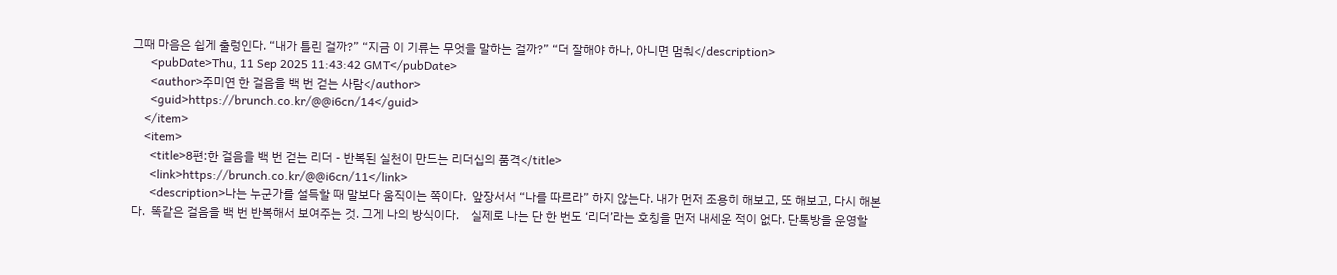그때 마음은 쉽게 출렁인다. “내가 틀린 걸까?” “지금 이 기류는 무엇을 말하는 걸까?” “더 잘해야 하나, 아니면 멈춰</description>
      <pubDate>Thu, 11 Sep 2025 11:43:42 GMT</pubDate>
      <author>주미연 한 걸음을 백 번 걷는 사람</author>
      <guid>https://brunch.co.kr/@@i6cn/14</guid>
    </item>
    <item>
      <title>8편:한 걸음을 백 번 걷는 리더 - 반복된 실천이 만드는 리더십의 품격</title>
      <link>https://brunch.co.kr/@@i6cn/11</link>
      <description>나는 누군가를 설득할 때 말보다 움직이는 쪽이다.  앞장서서 “나를 따르라” 하지 않는다. 내가 먼저 조용히 해보고, 또 해보고, 다시 해본다.  똑같은 걸음을 백 번 반복해서 보여주는 것. 그게 나의 방식이다.    실제로 나는 단 한 번도 ‘리더’라는 호칭을 먼저 내세운 적이 없다. 단톡방을 운영할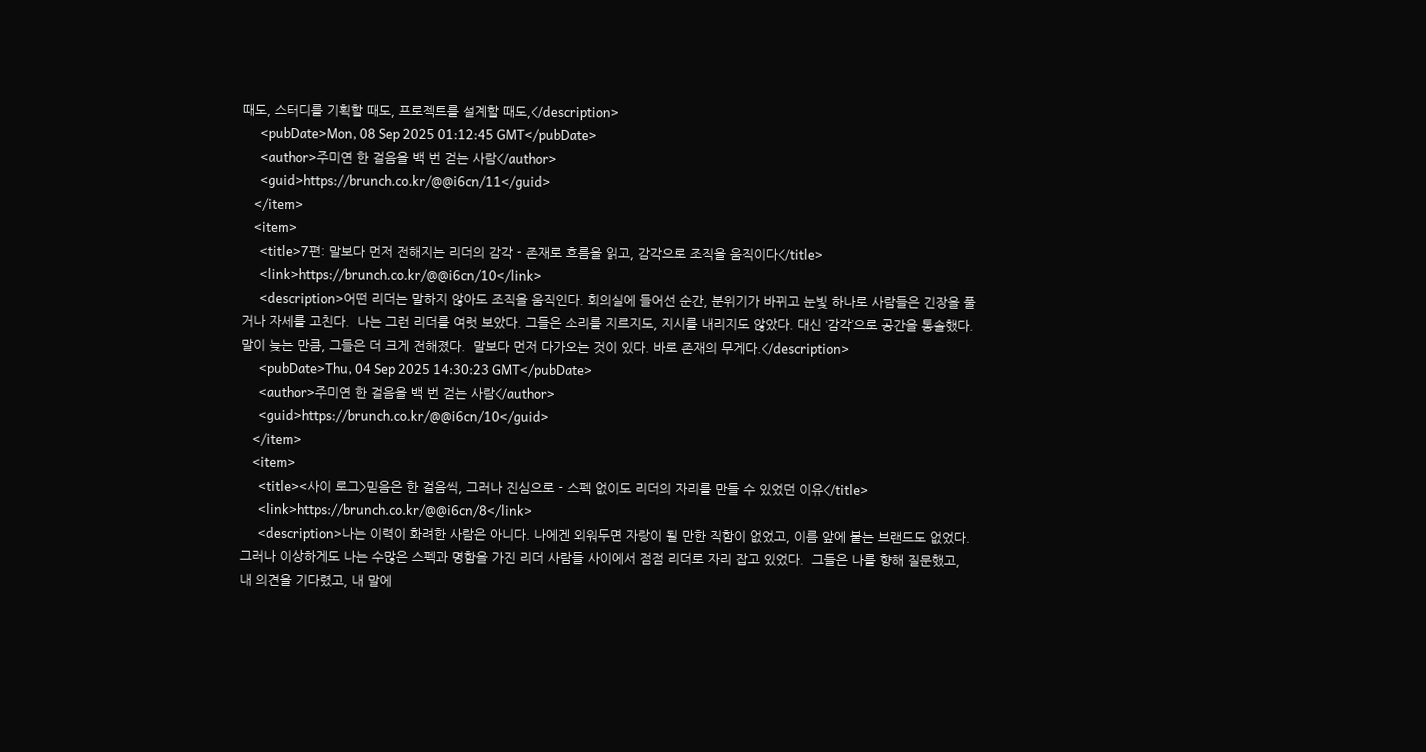때도, 스터디를 기획할 때도, 프로젝트를 설계할 때도,</description>
      <pubDate>Mon, 08 Sep 2025 01:12:45 GMT</pubDate>
      <author>주미연 한 걸음을 백 번 걷는 사람</author>
      <guid>https://brunch.co.kr/@@i6cn/11</guid>
    </item>
    <item>
      <title>7편: 말보다 먼저 전해지는 리더의 감각 - 존재로 흐름을 읽고, 감각으로 조직을 움직이다</title>
      <link>https://brunch.co.kr/@@i6cn/10</link>
      <description>어떤 리더는 말하지 않아도 조직을 움직인다. 회의실에 들어선 순간, 분위기가 바뀌고 눈빛 하나로 사람들은 긴장을 풀거나 자세를 고친다.  나는 그런 리더를 여럿 보았다. 그들은 소리를 지르지도, 지시를 내리지도 않았다. 대신 ‘감각’으로 공간을 통솔했다. 말이 늦는 만큼, 그들은 더 크게 전해졌다.  말보다 먼저 다가오는 것이 있다. 바로 존재의 무게다.</description>
      <pubDate>Thu, 04 Sep 2025 14:30:23 GMT</pubDate>
      <author>주미연 한 걸음을 백 번 걷는 사람</author>
      <guid>https://brunch.co.kr/@@i6cn/10</guid>
    </item>
    <item>
      <title><사이 로그>믿음은 한 걸음씩, 그러나 진심으로 - 스펙 없이도 리더의 자리를 만들 수 있었던 이유</title>
      <link>https://brunch.co.kr/@@i6cn/8</link>
      <description>나는 이력이 화려한 사람은 아니다. 나에겐 외워두면 자랑이 될 만한 직함이 없었고, 이름 앞에 붙는 브랜드도 없었다.  그러나 이상하게도 나는 수많은 스펙과 명함을 가진 리더 사람들 사이에서 점점 리더로 자리 잡고 있었다.  그들은 나를 향해 질문했고, 내 의견을 기다렸고, 내 말에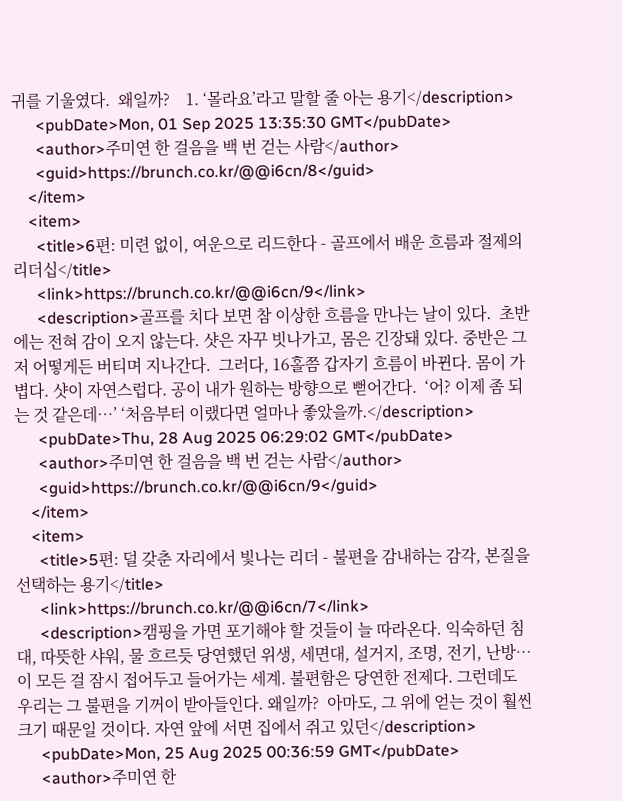귀를 기울였다.  왜일까?    1. ‘몰라요’라고 말할 줄 아는 용기</description>
      <pubDate>Mon, 01 Sep 2025 13:35:30 GMT</pubDate>
      <author>주미연 한 걸음을 백 번 걷는 사람</author>
      <guid>https://brunch.co.kr/@@i6cn/8</guid>
    </item>
    <item>
      <title>6편: 미련 없이, 여운으로 리드한다 - 골프에서 배운 흐름과 절제의 리더십</title>
      <link>https://brunch.co.kr/@@i6cn/9</link>
      <description>골프를 치다 보면 참 이상한 흐름을 만나는 날이 있다.  초반에는 전혀 감이 오지 않는다. 샷은 자꾸 빗나가고, 몸은 긴장돼 있다. 중반은 그저 어떻게든 버티며 지나간다.  그러다, 16홀쯤 갑자기 흐름이 바뀐다. 몸이 가볍다. 샷이 자연스럽다. 공이 내가 원하는 방향으로 뻗어간다.  ‘어? 이제 좀 되는 것 같은데…’ ‘처음부터 이랬다면 얼마나 좋았을까.</description>
      <pubDate>Thu, 28 Aug 2025 06:29:02 GMT</pubDate>
      <author>주미연 한 걸음을 백 번 걷는 사람</author>
      <guid>https://brunch.co.kr/@@i6cn/9</guid>
    </item>
    <item>
      <title>5편: 덜 갖춘 자리에서 빛나는 리더 - 불편을 감내하는 감각, 본질을 선택하는 용기</title>
      <link>https://brunch.co.kr/@@i6cn/7</link>
      <description>캠핑을 가면 포기해야 할 것들이 늘 따라온다. 익숙하던 침대, 따뜻한 샤워, 물 흐르듯 당연했던 위생, 세면대, 설거지, 조명, 전기, 난방… 이 모든 걸 잠시 접어두고 들어가는 세계. 불편함은 당연한 전제다. 그런데도 우리는 그 불편을 기꺼이 받아들인다. 왜일까?  아마도, 그 위에 얻는 것이 훨씬 크기 때문일 것이다. 자연 앞에 서면 집에서 쥐고 있던</description>
      <pubDate>Mon, 25 Aug 2025 00:36:59 GMT</pubDate>
      <author>주미연 한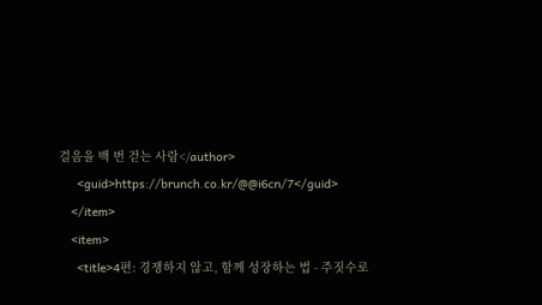걸음을 백 번 걷는 사람</author>
      <guid>https://brunch.co.kr/@@i6cn/7</guid>
    </item>
    <item>
      <title>4편: 경쟁하지 않고, 함께 성장하는 법 - 주짓수로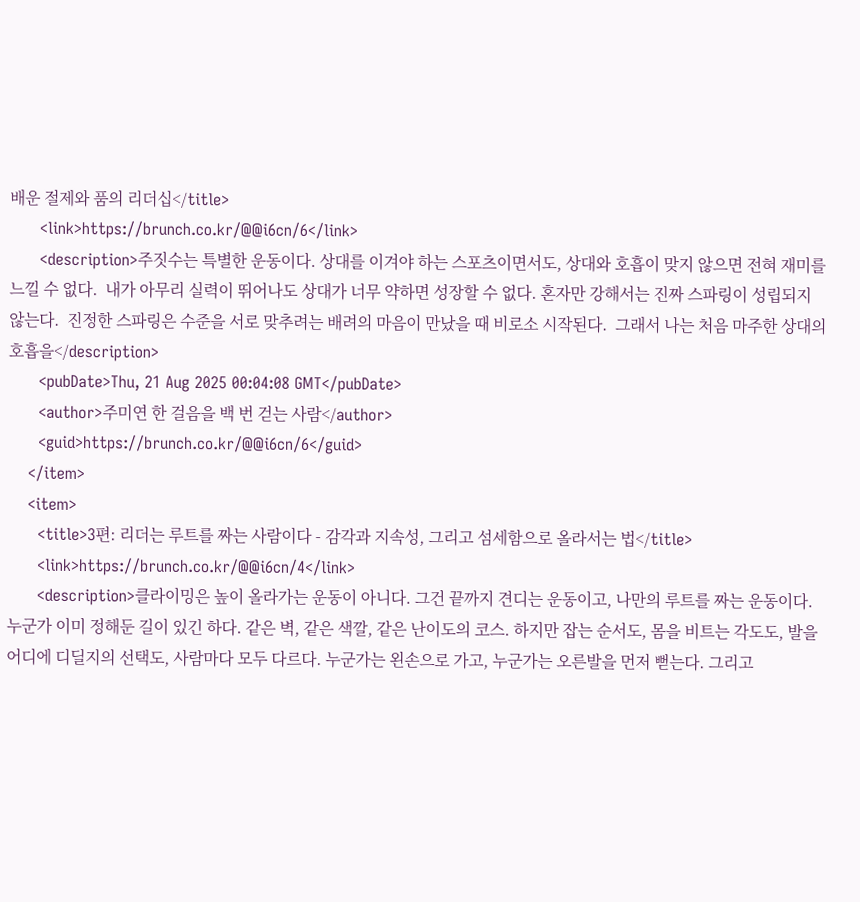배운 절제와 품의 리더십</title>
      <link>https://brunch.co.kr/@@i6cn/6</link>
      <description>주짓수는 특별한 운동이다. 상대를 이겨야 하는 스포츠이면서도, 상대와 호흡이 맞지 않으면 전혀 재미를 느낄 수 없다.  내가 아무리 실력이 뛰어나도 상대가 너무 약하면 성장할 수 없다. 혼자만 강해서는 진짜 스파링이 성립되지 않는다.  진정한 스파링은 수준을 서로 맞추려는 배려의 마음이 만났을 때 비로소 시작된다.  그래서 나는 처음 마주한 상대의 호흡을</description>
      <pubDate>Thu, 21 Aug 2025 00:04:08 GMT</pubDate>
      <author>주미연 한 걸음을 백 번 걷는 사람</author>
      <guid>https://brunch.co.kr/@@i6cn/6</guid>
    </item>
    <item>
      <title>3편: 리더는 루트를 짜는 사람이다 - 감각과 지속성, 그리고 섬세함으로 올라서는 법</title>
      <link>https://brunch.co.kr/@@i6cn/4</link>
      <description>클라이밍은 높이 올라가는 운동이 아니다. 그건 끝까지 견디는 운동이고, 나만의 루트를 짜는 운동이다. 누군가 이미 정해둔 길이 있긴 하다. 같은 벽, 같은 색깔, 같은 난이도의 코스. 하지만 잡는 순서도, 몸을 비트는 각도도, 발을 어디에 디딜지의 선택도, 사람마다 모두 다르다. 누군가는 왼손으로 가고, 누군가는 오른발을 먼저 뻗는다. 그리고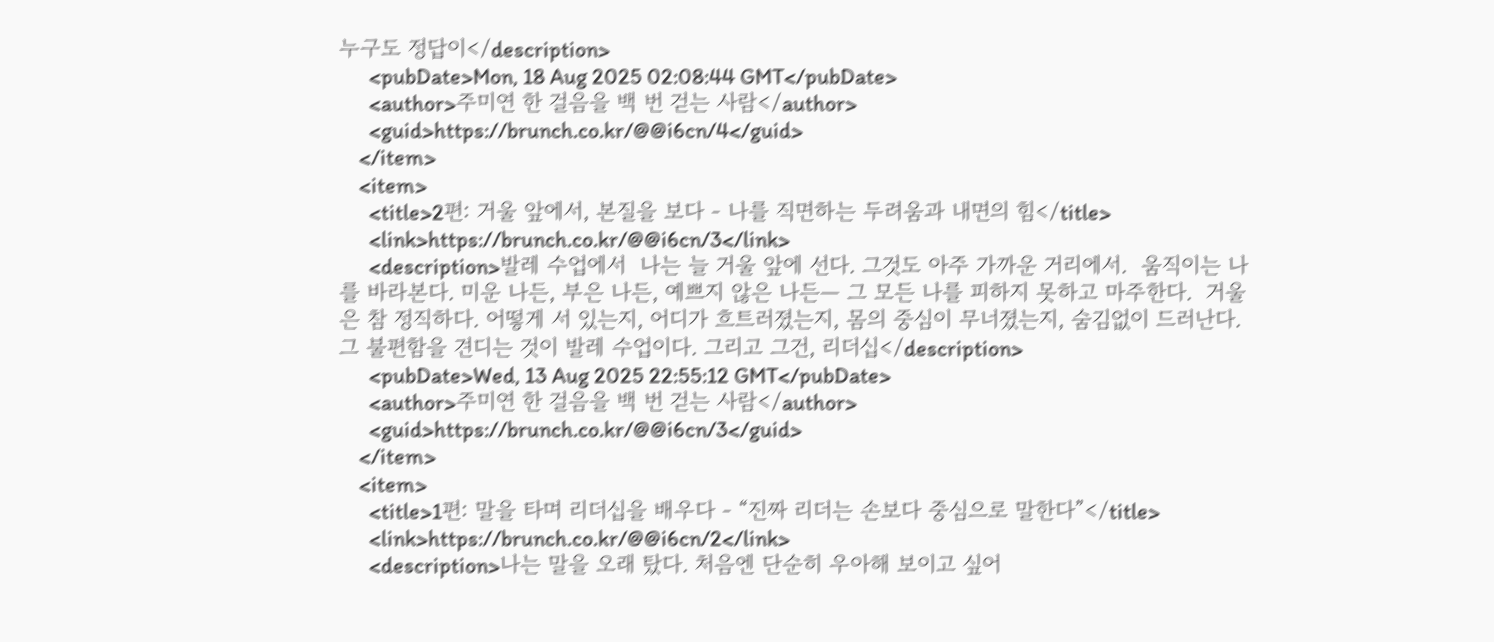누구도 정답이</description>
      <pubDate>Mon, 18 Aug 2025 02:08:44 GMT</pubDate>
      <author>주미연 한 걸음을 백 번 걷는 사람</author>
      <guid>https://brunch.co.kr/@@i6cn/4</guid>
    </item>
    <item>
      <title>2편: 거울 앞에서, 본질을 보다 - 나를 직면하는 두려움과 내면의 힘</title>
      <link>https://brunch.co.kr/@@i6cn/3</link>
      <description>발레 수업에서  나는 늘 거울 앞에 선다. 그것도 아주 가까운 거리에서.  움직이는 나를 바라본다. 미운 나든, 부은 나든, 예쁘지 않은 나든— 그 모든 나를 피하지 못하고 마주한다.  거울은 참 정직하다. 어떻게 서 있는지, 어디가 흐트러졌는지, 몸의 중심이 무너졌는지, 숨김없이 드러난다.  그 불편함을 견디는 것이 발레 수업이다. 그리고 그건, 리더십</description>
      <pubDate>Wed, 13 Aug 2025 22:55:12 GMT</pubDate>
      <author>주미연 한 걸음을 백 번 걷는 사람</author>
      <guid>https://brunch.co.kr/@@i6cn/3</guid>
    </item>
    <item>
      <title>1편: 말을 타며 리더십을 배우다 - “진짜 리더는 손보다 중심으로 말한다”</title>
      <link>https://brunch.co.kr/@@i6cn/2</link>
      <description>나는 말을 오래 탔다. 처음엔 단순히 우아해 보이고 싶어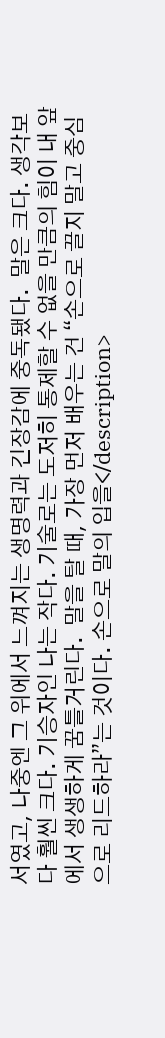서였고, 나중엔 그 위에서 느껴지는 생명력과 긴장감에 중독됐다.  말은 크다. 생각보다 훨씬 크다. 기승자인 나는 작다. 기술로는 도저히 통제할 수 없을 만큼의 힘이 내 앞에서 생생하게 꿈틀거린다.  말을 탈 때, 가장 먼저 배우는 건 “손으로 끌지 말고 중심으로 리드하라”는 것이다. 손으로 말의 입을</description>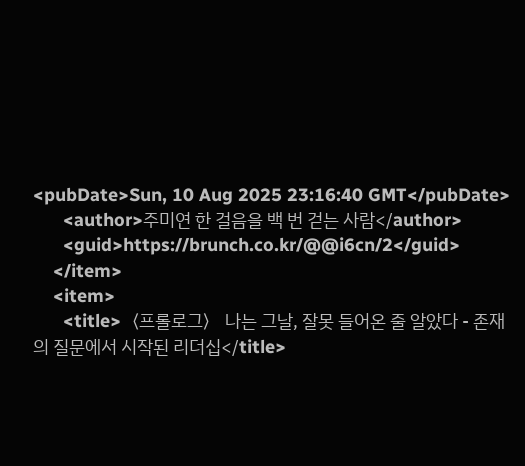<pubDate>Sun, 10 Aug 2025 23:16:40 GMT</pubDate>
      <author>주미연 한 걸음을 백 번 걷는 사람</author>
      <guid>https://brunch.co.kr/@@i6cn/2</guid>
    </item>
    <item>
      <title>〈프롤로그〉 나는 그날, 잘못 들어온 줄 알았다 - 존재의 질문에서 시작된 리더십</title>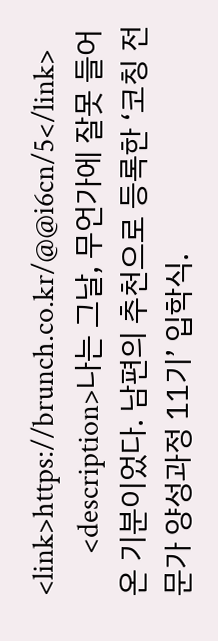<link>https://brunch.co.kr/@@i6cn/5</link>
      <description>나는 그날, 무언가에 잘못 들어온 기분이었다. 남편의 추천으로 등록한 ‘코칭 전문가 양성과정 11기’ 입학식.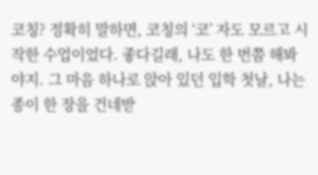코칭? 정확히 말하면, 코칭의 ‘코’ 자도 모르고 시작한 수업이었다. 좋다길래, 나도 한 번쯤 해봐야지. 그 마음 하나로 앉아 있던 입학 첫날, 나는 종이 한 장을 건네받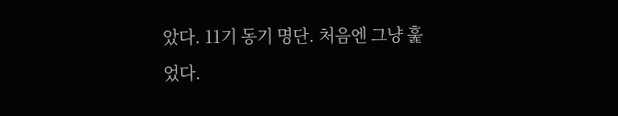았다. 11기 동기 명단. 처음엔 그냥 훑었다.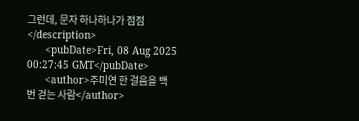그런데, 문자 하나하나가 점점</description>
      <pubDate>Fri, 08 Aug 2025 00:27:45 GMT</pubDate>
      <author>주미연 한 걸음을 백 번 걷는 사람</author>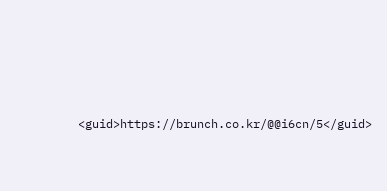<guid>https://brunch.co.kr/@@i6cn/5</guid>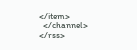</item>
  </channel>
</rss>